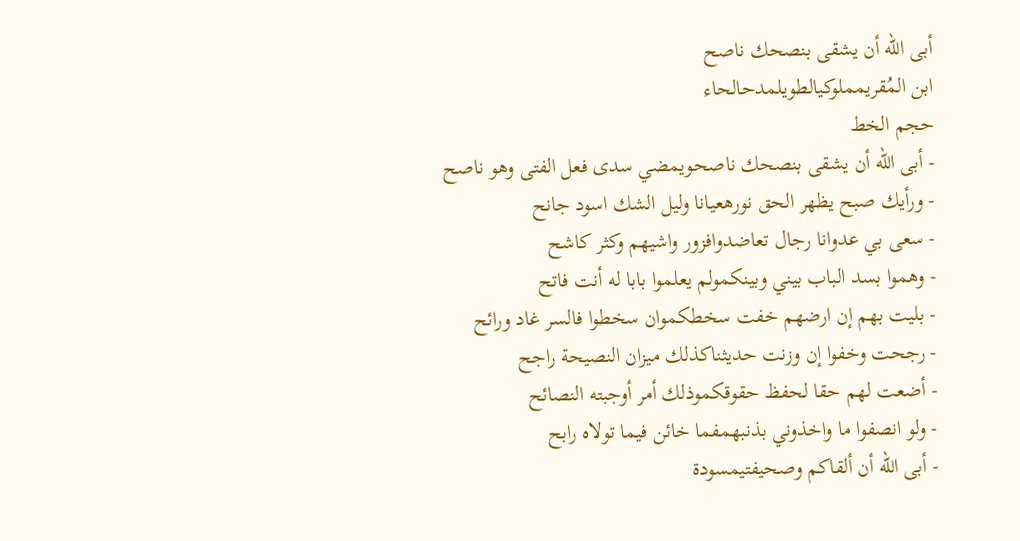أبى الله أن يشقى بنصحك ناصح
ابن المُقريمملوكيالطويلمدحالحاء
حجم الخط
- أبى الله أن يشقى بنصحك ناصحويمضي سدى فعل الفتى وهو ناصح
- ورأيك صبح يظهر الحق نورهعيانا وليل الشك اسود جانح
- سعى بي عدوانا رجال تعاضدوافزور واشيهم وكثر كاشح
- وهموا بسد الباب بيني وبينكمولم يعلموا بابا له أنت فاتح
- بليت بهم إن ارضهم خفت سخطكموان سخطوا فالسر غاد ورائح
- رجحت وخفوا إن وزنت حديثناكذلك ميزان النصيحة راجح
- أضعت لهم حقا لحفظ حقوقكموذلك أمر أوجبته النصائح
- ولو انصفوا ما واخذوني بذنبهمفما خائن فيما تولاه رابح
- أبى الله أن ألقاكم وصحيفتيمسودة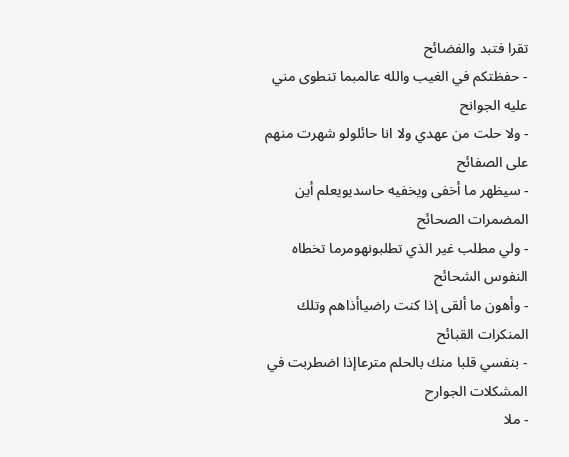تقرا فتبد والفضائح
- حفظتكم في الغيب والله عالمبما تنطوى مني عليه الجوانح
- ولا حلت من عهدي ولا انا حائلولو شهرت منهم على الصفائح
- سيظهر ما أخفى ويخفيه حاسديويعلم أين المضمرات الصحائح
- ولي مطلب غير الذي تطلبونهومرما تخطاه النفوس الشحائح
- وأهون ما ألقى إذا كنت راضياأذاهم وتلك المنكرات القبائح
- بنفسي قلبا منك بالحلم مترعاإذا اضطربت في المشكلات الجوارح
- ملا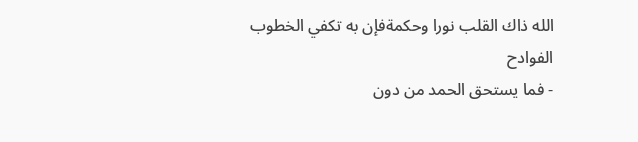الله ذاك القلب نورا وحكمةفإن به تكفي الخطوب الفوادح
- فما يستحق الحمد من دون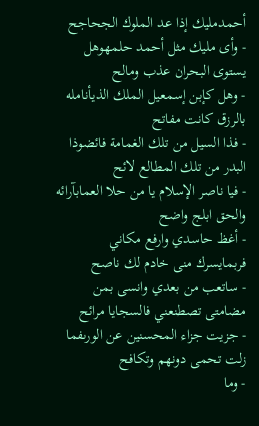أحمدمليك إذا عد الملوك الجحاجح
- وأى مليك مثل أحمد حلمهوهل يستوى البحران عذب ومالح
- وهل كإبن إسمعيل الملك الذيأنامله بالرزق كانت مفاتح
- فذا السيل من تلك الغمامة فائضوذا البدر من تلك المطالع لائح
- فيا ناصر الإسلام يا من حلا العمابآرائه والحق ابلج واضح
- أغظ حاسدي وارفع مكاني فربمايسرك منى خادم لك ناصح
- ساتعب من بعدي وانسى بمن مضامتى تصطنعني فالسجايا مرائح
- جزيت جزاء المحسنين عن الورىفما زلت تحمى دونهم وتكافح
- وما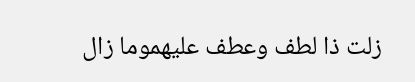زلت ذا لطف وعطف عليهموما زال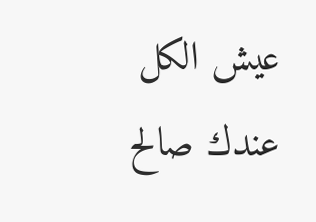عيش الكل عندك صالح